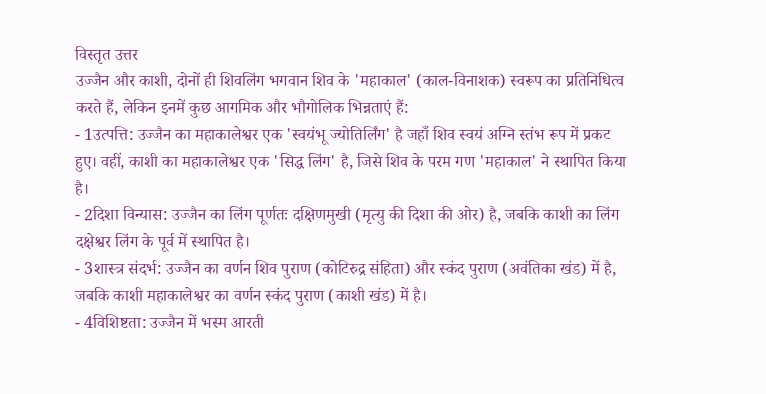विस्तृत उत्तर
उज्जैन और काशी, दोनों ही शिवलिंग भगवान शिव के 'महाकाल' (काल-विनाशक) स्वरूप का प्रतिनिधित्व करते हैं, लेकिन इनमें कुछ आगमिक और भौगोलिक भिन्नताएं हैं:
- 1उत्पत्ति: उज्जैन का महाकालेश्वर एक 'स्वयंभू ज्योतिर्लिंग' है जहाँ शिव स्वयं अग्नि स्तंभ रूप में प्रकट हुए। वहीं, काशी का महाकालेश्वर एक 'सिद्ध लिंग' है, जिसे शिव के परम गण 'महाकाल' ने स्थापित किया है।
- 2दिशा विन्यास: उज्जैन का लिंग पूर्णतः दक्षिणमुखी (मृत्यु की दिशा की ओर) है, जबकि काशी का लिंग दक्षेश्वर लिंग के पूर्व में स्थापित है।
- 3शास्त्र संदर्भ: उज्जैन का वर्णन शिव पुराण (कोटिरुद्र संहिता) और स्कंद पुराण (अवंतिका खंड) में है, जबकि काशी महाकालेश्वर का वर्णन स्कंद पुराण (काशी खंड) में है।
- 4विशिष्टता: उज्जैन में भस्म आरती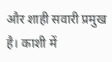और शाही सवारी प्रमुख है। काशी में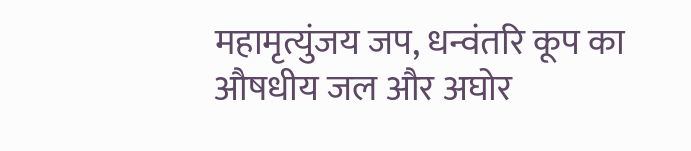महामृत्युंजय जप, धन्वंतरि कूप का औषधीय जल और अघोर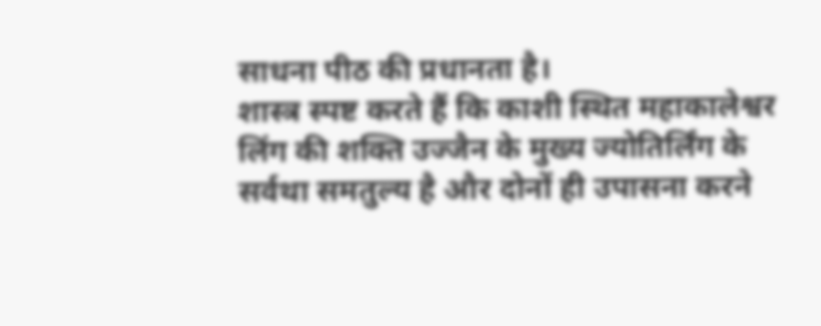साधना पीठ की प्रधानता है।
शास्त्र स्पष्ट करते हैं कि काशी स्थित महाकालेश्वर लिंग की शक्ति उज्जैन के मुख्य ज्योतिर्लिंग के सर्वथा समतुल्य है और दोनों ही उपासना करने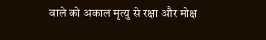वाले को अकाल मृत्यु से रक्षा और मोक्ष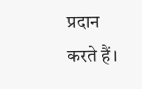प्रदान करते हैं।